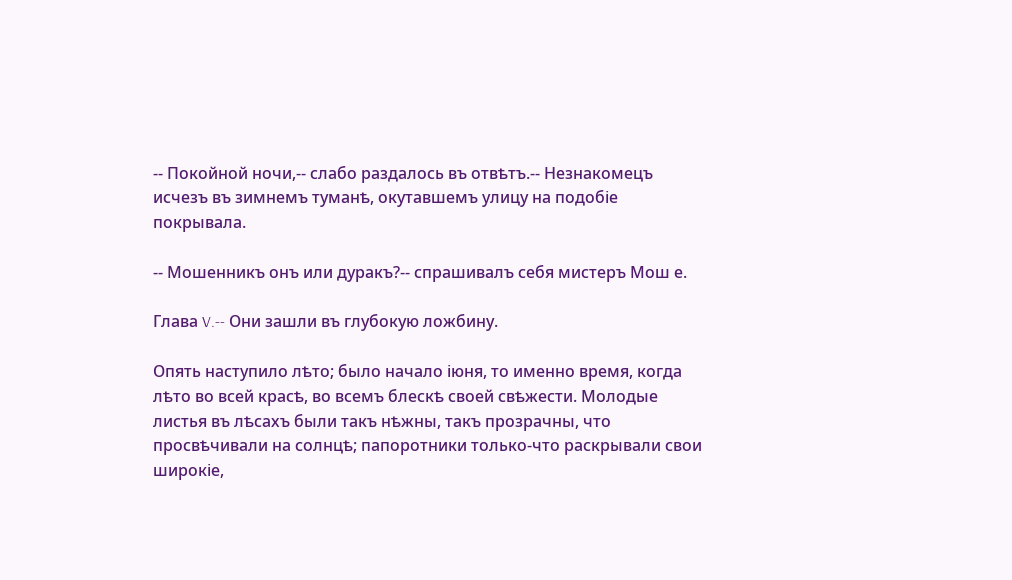-- Покойной ночи,-- слабо раздалось въ отвѣтъ.-- Незнакомецъ исчезъ въ зимнемъ туманѣ, окутавшемъ улицу на подобіе покрывала.

-- Мошенникъ онъ или дуракъ?-- спрашивалъ себя мистеръ Мош е.

Глава V.-- Они зашли въ глубокую ложбину.

Опять наступило лѣто; было начало іюня, то именно время, когда лѣто во всей красѣ, во всемъ блескѣ своей свѣжести. Молодые листья въ лѣсахъ были такъ нѣжны, такъ прозрачны, что просвѣчивали на солнцѣ; папоротники только-что раскрывали свои широкіе,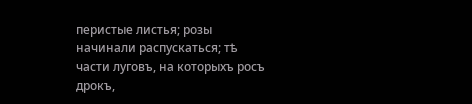перистые листья; розы начинали распускаться; тѣ части луговъ, на которыхъ росъ дрокъ,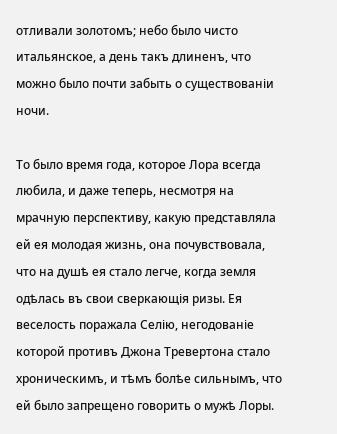отливали золотомъ; небо было чисто итальянское, а день такъ длиненъ, что можно было почти забыть о существованіи ночи.

То было время года, которое Лора всегда любила, и даже теперь, несмотря на мрачную перспективу, какую представляла ей ея молодая жизнь, она почувствовала, что на душѣ ея стало легче, когда земля одѣлась въ свои сверкающія ризы. Ея веселость поражала Селію, негодованіе которой противъ Джона Тревертона стало хроническимъ, и тѣмъ болѣе сильнымъ, что ей было запрещено говорить о мужѣ Лоры.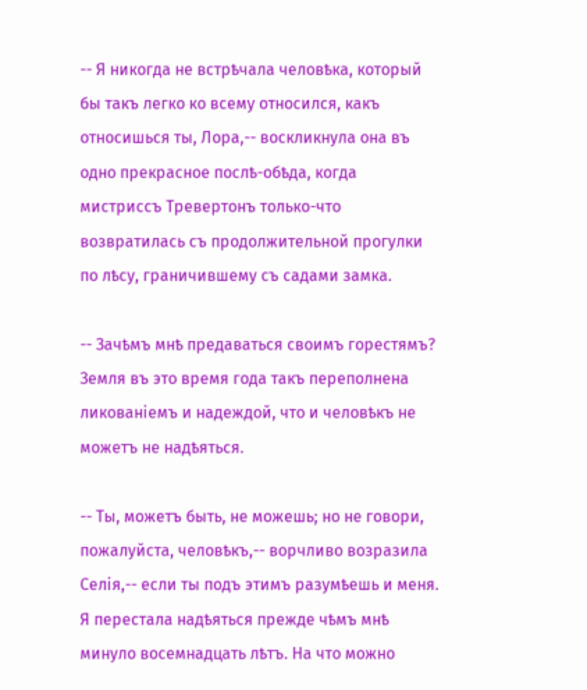-- Я никогда не встрѣчала человѣка, который бы такъ легко ко всему относился, какъ относишься ты, Лора,-- воскликнула она въ одно прекрасное послѣ-обѣда, когда мистриссъ Тревертонъ только-что возвратилась съ продолжительной прогулки по лѣсу, граничившему съ садами замка.

-- Зачѣмъ мнѣ предаваться своимъ горестямъ? Земля въ это время года такъ переполнена ликованіемъ и надеждой, что и человѣкъ не можетъ не надѣяться.

-- Ты, можетъ быть, не можешь; но не говори, пожалуйста, человѣкъ,-- ворчливо возразила Селія,-- если ты подъ этимъ разумѣешь и меня. Я перестала надѣяться прежде чѣмъ мнѣ минуло восемнадцать лѣтъ. На что можно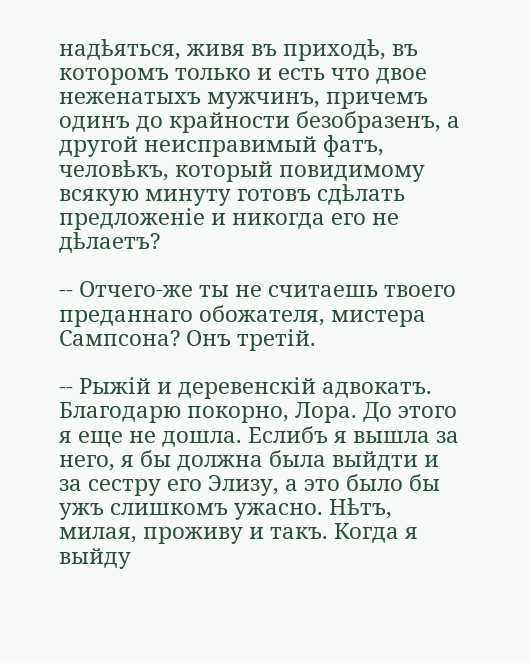надѣяться, живя въ приходѣ, въ которомъ только и есть что двое неженатыхъ мужчинъ, причемъ одинъ до крайности безобразенъ, а другой неисправимый фатъ, человѣкъ, который повидимому всякую минуту готовъ сдѣлать предложеніе и никогда его не дѣлаетъ?

-- Отчего-же ты не считаешь твоего преданнаго обожателя, мистера Сампсона? Онъ третій.

-- Рыжій и деревенскій адвокатъ. Благодарю покорно, Лора. До этого я еще не дошла. Еслибъ я вышла за него, я бы должна была выйдти и за сестру его Элизу, а это было бы ужъ слишкомъ ужасно. Нѣтъ, милая, проживу и такъ. Когда я выйду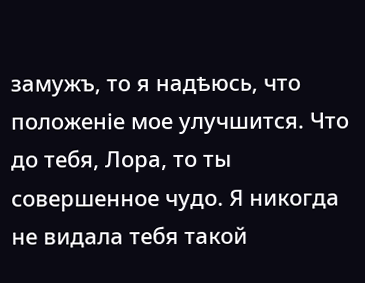замужъ, то я надѣюсь, что положеніе мое улучшится. Что до тебя, Лора, то ты совершенное чудо. Я никогда не видала тебя такой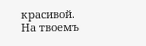красивой. На твоемъ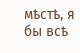мѣстѣ, я бы всѣ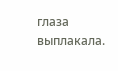глаза выплакала.